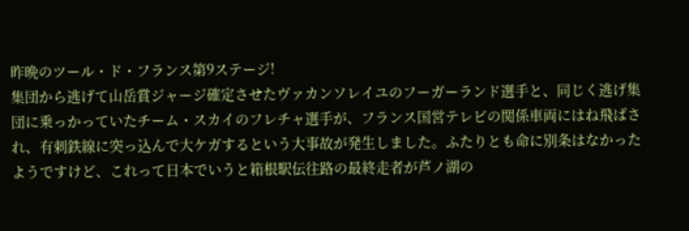昨晩のツール・ド・フランス第9ステージ!
集団から逃げて山岳賞ジャージ確定させたヴァカンソレイユのフーガーランド選手と、同じく逃げ集団に乗っかっていたチーム・スカイのフレチャ選手が、フランス国営テレビの関係車両にはね飛ばされ、有刺鉄線に突っ込んで大ケガするという大事故が発生しました。ふたりとも命に別条はなかったようですけど、これって日本でいうと箱根駅伝往路の最終走者が芦ノ湖の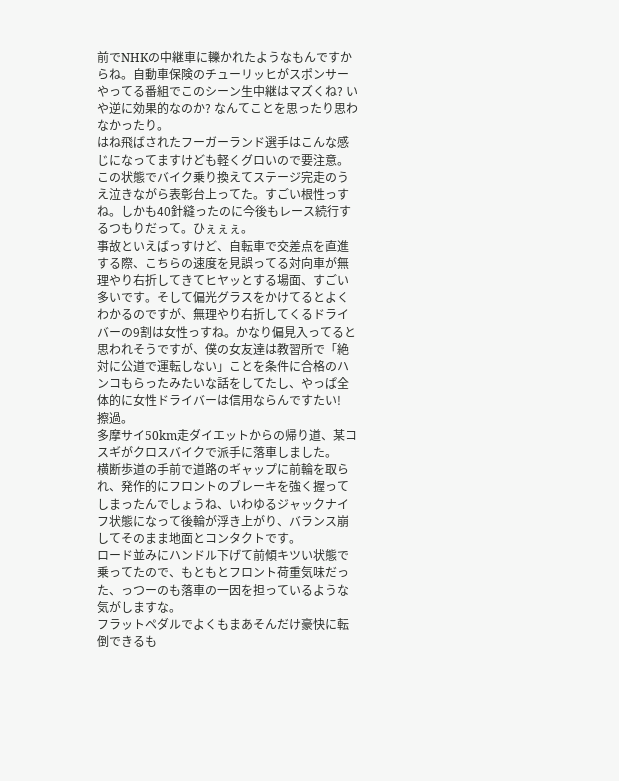前でNHKの中継車に轢かれたようなもんですからね。自動車保険のチューリッヒがスポンサーやってる番組でこのシーン生中継はマズくね? いや逆に効果的なのか? なんてことを思ったり思わなかったり。
はね飛ばされたフーガーランド選手はこんな感じになってますけども軽くグロいので要注意。この状態でバイク乗り換えてステージ完走のうえ泣きながら表彰台上ってた。すごい根性っすね。しかも40針縫ったのに今後もレース続行するつもりだって。ひぇぇぇ。
事故といえばっすけど、自転車で交差点を直進する際、こちらの速度を見誤ってる対向車が無理やり右折してきてヒヤッとする場面、すごい多いです。そして偏光グラスをかけてるとよくわかるのですが、無理やり右折してくるドライバーの9割は女性っすね。かなり偏見入ってると思われそうですが、僕の女友達は教習所で「絶対に公道で運転しない」ことを条件に合格のハンコもらったみたいな話をしてたし、やっぱ全体的に女性ドライバーは信用ならんですたい!
擦過。
多摩サイ50km走ダイエットからの帰り道、某コスギがクロスバイクで派手に落車しました。
横断歩道の手前で道路のギャップに前輪を取られ、発作的にフロントのブレーキを強く握ってしまったんでしょうね、いわゆるジャックナイフ状態になって後輪が浮き上がり、バランス崩してそのまま地面とコンタクトです。
ロード並みにハンドル下げて前傾キツい状態で乗ってたので、もともとフロント荷重気味だった、っつーのも落車の一因を担っているような気がしますな。
フラットペダルでよくもまあそんだけ豪快に転倒できるも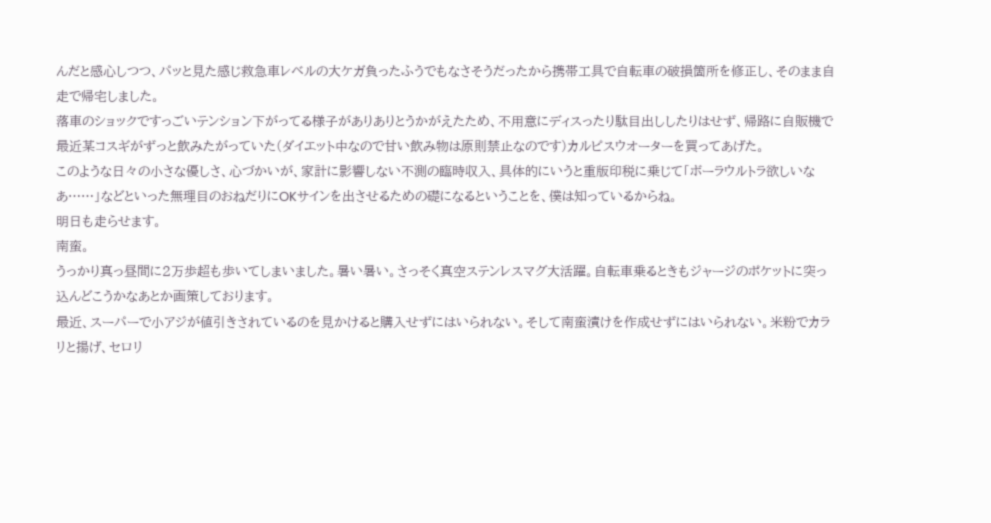んだと感心しつつ、パッと見た感じ救急車レベルの大ケガ負ったふうでもなさそうだったから携帯工具で自転車の破損箇所を修正し、そのまま自走で帰宅しました。
落車のショックですっごいテンション下がってる様子がありありとうかがえたため、不用意にディスったり駄目出ししたりはせず、帰路に自販機で最近某コスギがずっと飲みたがっていた(ダイエット中なので甘い飲み物は原則禁止なのです)カルピスウオーターを買ってあげた。
このような日々の小さな優しさ、心づかいが、家計に影響しない不測の臨時収入、具体的にいうと重版印税に乗じて「ボーラウルトラ欲しいなあ……」などといった無理目のおねだりにOKサインを出させるための礎になるということを、僕は知っているからね。
明日も走らせます。
南蛮。
うっかり真っ昼間に2万歩超も歩いてしまいました。暑い暑い。さっそく真空ステンレスマグ大活躍。自転車乗るときもジャージのポケットに突っ込んどこうかなあとか画策しております。
最近、スーパーで小アジが値引きされているのを見かけると購入せずにはいられない。そして南蛮漬けを作成せずにはいられない。米粉でカラリと揚げ、セロリ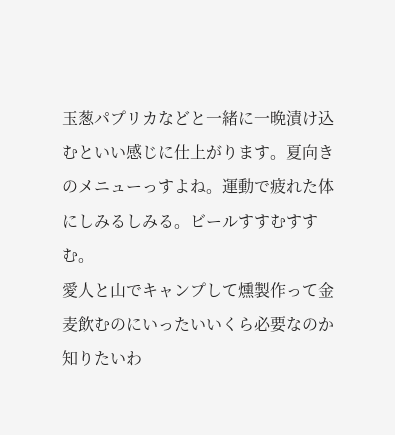玉葱パプリカなどと一緒に一晩漬け込むといい感じに仕上がります。夏向きのメニューっすよね。運動で疲れた体にしみるしみる。ビールすすむすすむ。
愛人と山でキャンプして燻製作って金麦飲むのにいったいいくら必要なのか知りたいわ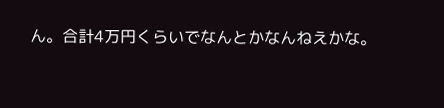ん。合計4万円くらいでなんとかなんねえかな。